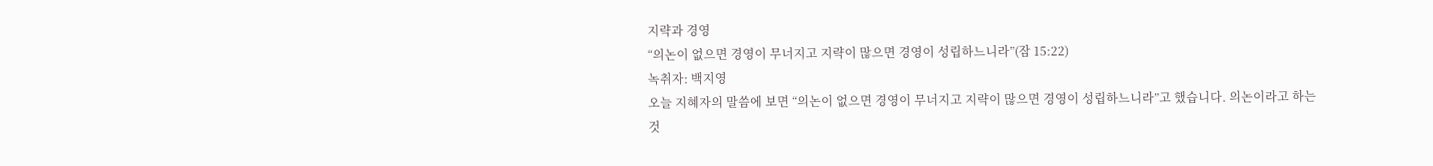지략과 경영
“의논이 없으면 경영이 무너지고 지략이 많으면 경영이 성립하느니라”(잠 15:22)
녹취자: 백지영
오늘 지혜자의 말씀에 보면 “의논이 없으면 경영이 무너지고 지략이 많으면 경영이 성립하느니라”고 했습니다. 의논이라고 하는 것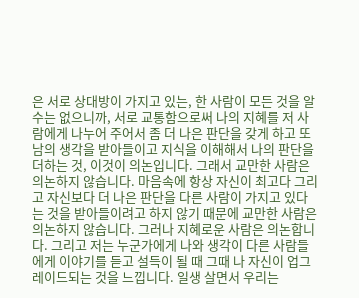은 서로 상대방이 가지고 있는, 한 사람이 모든 것을 알 수는 없으니까, 서로 교통함으로써 나의 지혜를 저 사람에게 나누어 주어서 좀 더 나은 판단을 갖게 하고 또 남의 생각을 받아들이고 지식을 이해해서 나의 판단을 더하는 것, 이것이 의논입니다. 그래서 교만한 사람은 의논하지 않습니다. 마음속에 항상 자신이 최고다 그리고 자신보다 더 나은 판단을 다른 사람이 가지고 있다는 것을 받아들이려고 하지 않기 때문에 교만한 사람은 의논하지 않습니다. 그러나 지혜로운 사람은 의논합니다. 그리고 저는 누군가에게 나와 생각이 다른 사람들에게 이야기를 듣고 설득이 될 때 그때 나 자신이 업그레이드되는 것을 느낍니다. 일생 살면서 우리는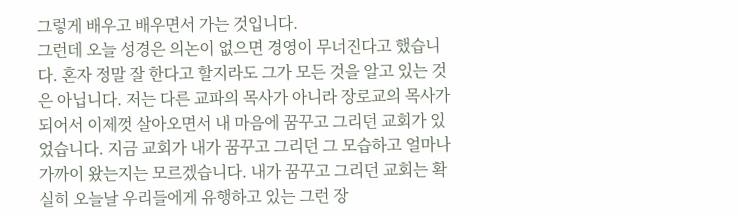그렇게 배우고 배우면서 가는 것입니다.
그런데 오늘 성경은 의논이 없으면 경영이 무너진다고 했습니다. 혼자 정말 잘 한다고 할지라도 그가 모든 것을 알고 있는 것은 아닙니다. 저는 다른 교파의 목사가 아니라 장로교의 목사가 되어서 이제껏 살아오면서 내 마음에 꿈꾸고 그리던 교회가 있었습니다. 지금 교회가 내가 꿈꾸고 그리던 그 모습하고 얼마나 가까이 왔는지는 모르겠습니다. 내가 꿈꾸고 그리던 교회는 확실히 오늘날 우리들에게 유행하고 있는 그런 장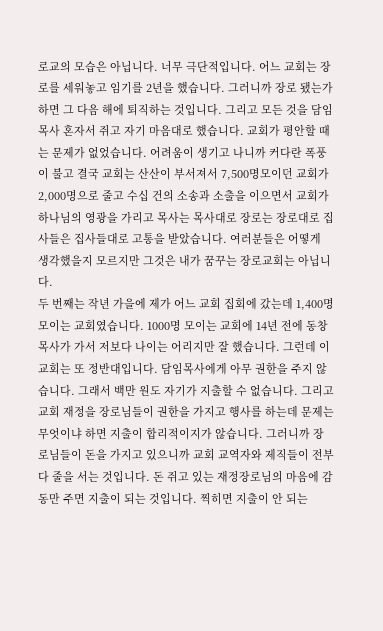로교의 모습은 아닙니다. 너무 극단적입니다. 어느 교회는 장로를 세워놓고 임기를 2년을 했습니다. 그러니까 장로 됐는가 하면 그 다음 해에 퇴직하는 것입니다. 그리고 모든 것을 담임목사 혼자서 쥐고 자기 마음대로 했습니다. 교회가 평안할 때는 문제가 없었습니다. 어려움이 생기고 나니까 커다란 폭풍이 불고 결국 교회는 산산이 부서져서 7,500명모이던 교회가 2,000명으로 줄고 수십 건의 소송과 소출을 이으면서 교회가 하나님의 영광을 가리고 목사는 목사대로 장로는 장로대로 집사들은 집사들대로 고통을 받았습니다. 여러분들은 어떻게 생각했을지 모르지만 그것은 내가 꿈꾸는 장로교회는 아닙니다.
두 번째는 작년 가을에 제가 어느 교회 집회에 갔는데 1,400명 모이는 교회였습니다. 1000명 모이는 교회에 14년 전에 동창 목사가 가서 저보다 나이는 어리지만 잘 했습니다. 그런데 이 교회는 또 정반대입니다. 담임목사에게 아무 권한을 주지 않습니다. 그래서 백만 원도 자기가 지출할 수 없습니다. 그리고 교회 재정을 장로님들이 권한을 가지고 행사를 하는데 문제는 무엇이냐 하면 지출이 합리적이지가 않습니다. 그러니까 장로님들이 돈을 가지고 있으니까 교회 교역자와 제직들이 전부 다 줄을 서는 것입니다. 돈 쥐고 있는 재정장로님의 마음에 감동만 주면 지출이 되는 것입니다. 찍히면 지출이 안 되는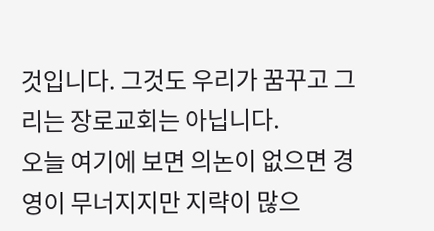것입니다. 그것도 우리가 꿈꾸고 그리는 장로교회는 아닙니다.
오늘 여기에 보면 의논이 없으면 경영이 무너지지만 지략이 많으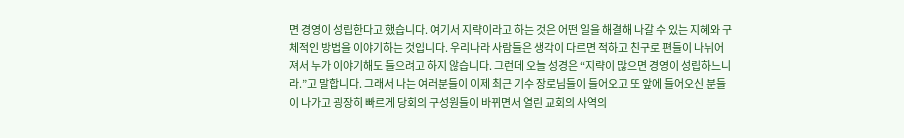면 경영이 성립한다고 했습니다. 여기서 지략이라고 하는 것은 어떤 일을 해결해 나갈 수 있는 지혜와 구체적인 방법을 이야기하는 것입니다. 우리나라 사람들은 생각이 다르면 적하고 친구로 편들이 나뉘어져서 누가 이야기해도 들으려고 하지 않습니다. 그런데 오늘 성경은 “지략이 많으면 경영이 성립하느니라.”고 말합니다. 그래서 나는 여러분들이 이제 최근 기수 장로님들이 들어오고 또 앞에 들어오신 분들이 나가고 굉장히 빠르게 당회의 구성원들이 바뀌면서 열린 교회의 사역의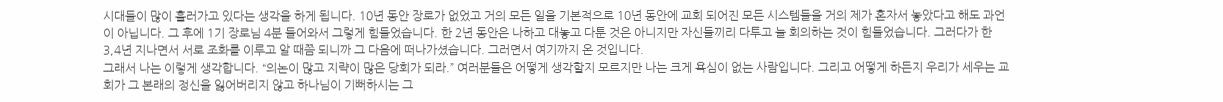시대들이 많이 흘러가고 있다는 생각을 하게 됩니다. 10년 동안 장로가 없었고 거의 모든 일을 기본적으로 10년 동안에 교회 되어진 모든 시스템들을 거의 제가 혼자서 놓았다고 해도 과언이 아닙니다. 그 후에 1기 장로님 4분 들어와서 그렇게 힘들었습니다. 한 2년 동안은 나하고 대놓고 다툰 것은 아니지만 자신들끼리 다투고 늘 회의하는 것이 힘들었습니다. 그러다가 한 3,4년 지나면서 서로 조화를 이루고 알 때쯤 되니까 그 다음에 떠나가셨습니다. 그러면서 여기까지 온 것입니다.
그래서 나는 이렇게 생각합니다. “의논이 많고 지략이 많은 당회가 되라.” 여러분들은 어떻게 생각할지 모르지만 나는 크게 욕심이 없는 사람입니다. 그리고 어떻게 하든지 우리가 세우는 교회가 그 본래의 정신을 잃어버리지 않고 하나님이 기뻐하시는 그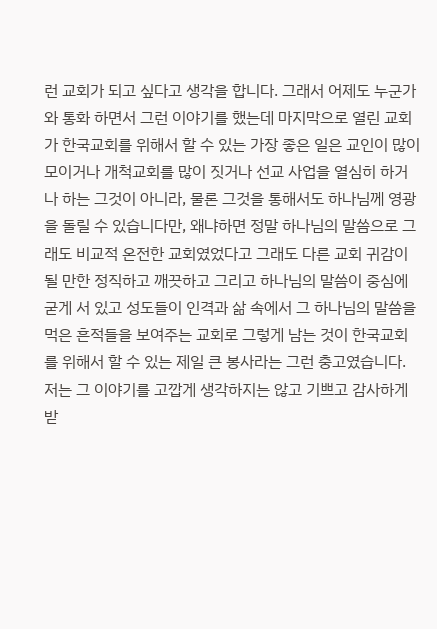런 교회가 되고 싶다고 생각을 합니다. 그래서 어제도 누군가와 통화 하면서 그런 이야기를 했는데 마지막으로 열린 교회가 한국교회를 위해서 할 수 있는 가장 좋은 일은 교인이 많이 모이거나 개척교회를 많이 짓거나 선교 사업을 열심히 하거나 하는 그것이 아니라, 물론 그것을 통해서도 하나님께 영광을 돌릴 수 있습니다만, 왜냐하면 정말 하나님의 말씀으로 그래도 비교적 온전한 교회였었다고 그래도 다른 교회 귀감이 될 만한 정직하고 깨끗하고 그리고 하나님의 말씀이 중심에 굳게 서 있고 성도들이 인격과 삶 속에서 그 하나님의 말씀을 먹은 흔적들을 보여주는 교회로 그렇게 남는 것이 한국교회를 위해서 할 수 있는 제일 큰 봉사라는 그런 충고였습니다. 저는 그 이야기를 고깝게 생각하지는 않고 기쁘고 감사하게 받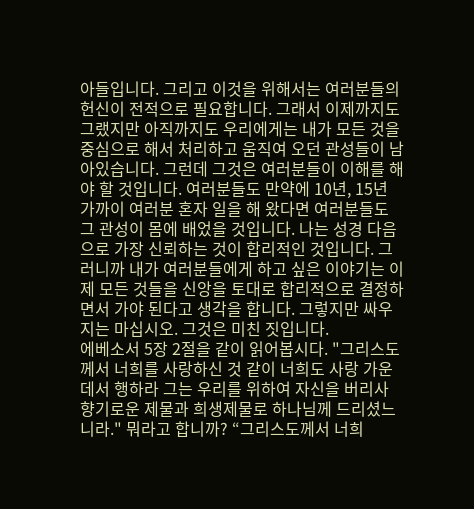아들입니다. 그리고 이것을 위해서는 여러분들의 헌신이 전적으로 필요합니다. 그래서 이제까지도 그랬지만 아직까지도 우리에게는 내가 모든 것을 중심으로 해서 처리하고 움직여 오던 관성들이 남아있습니다. 그런데 그것은 여러분들이 이해를 해야 할 것입니다. 여러분들도 만약에 10년, 15년 가까이 여러분 혼자 일을 해 왔다면 여러분들도 그 관성이 몸에 배었을 것입니다. 나는 성경 다음으로 가장 신뢰하는 것이 합리적인 것입니다. 그러니까 내가 여러분들에게 하고 싶은 이야기는 이제 모든 것들을 신앙을 토대로 합리적으로 결정하면서 가야 된다고 생각을 합니다. 그렇지만 싸우지는 마십시오. 그것은 미친 짓입니다.
에베소서 5장 2절을 같이 읽어봅시다. "그리스도께서 너희를 사랑하신 것 같이 너희도 사랑 가운데서 행하라 그는 우리를 위하여 자신을 버리사 향기로운 제물과 희생제물로 하나님께 드리셨느니라." 뭐라고 합니까? “그리스도께서 너희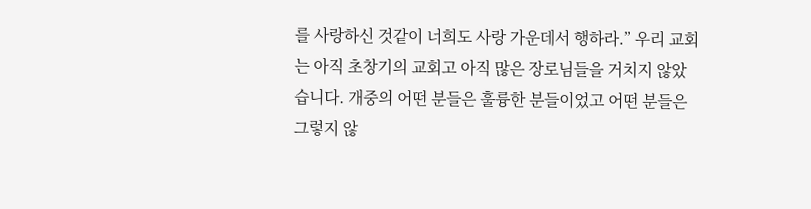를 사랑하신 것같이 너희도 사랑 가운데서 행하라.” 우리 교회는 아직 초창기의 교회고 아직 많은 장로님들을 거치지 않았습니다. 개중의 어떤 분들은 훌륭한 분들이었고 어떤 분들은 그렇지 않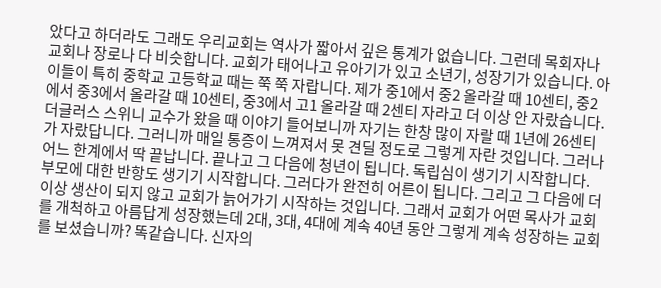았다고 하더라도 그래도 우리교회는 역사가 짧아서 깊은 통계가 없습니다. 그런데 목회자나 교회나 장로나 다 비슷합니다. 교회가 태어나고 유아기가 있고 소년기, 성장기가 있습니다. 아이들이 특히 중학교 고등학교 때는 쭉 쭉 자랍니다. 제가 중1에서 중2 올라갈 때 10센티, 중2에서 중3에서 올라갈 때 10센티, 중3에서 고1 올라갈 때 2센티 자라고 더 이상 안 자랐습니다. 더글러스 스위니 교수가 왔을 때 이야기 들어보니까 자기는 한창 많이 자랄 때 1년에 26센티가 자랐답니다. 그러니까 매일 통증이 느껴져서 못 견딜 정도로 그렇게 자란 것입니다. 그러나 어느 한계에서 딱 끝납니다. 끝나고 그 다음에 청년이 됩니다. 독립심이 생기기 시작합니다. 부모에 대한 반항도 생기기 시작합니다. 그러다가 완전히 어른이 됩니다. 그리고 그 다음에 더 이상 생산이 되지 않고 교회가 늙어가기 시작하는 것입니다. 그래서 교회가 어떤 목사가 교회를 개척하고 아름답게 성장했는데 2대, 3대, 4대에 계속 40년 동안 그렇게 계속 성장하는 교회를 보셨습니까? 똑같습니다. 신자의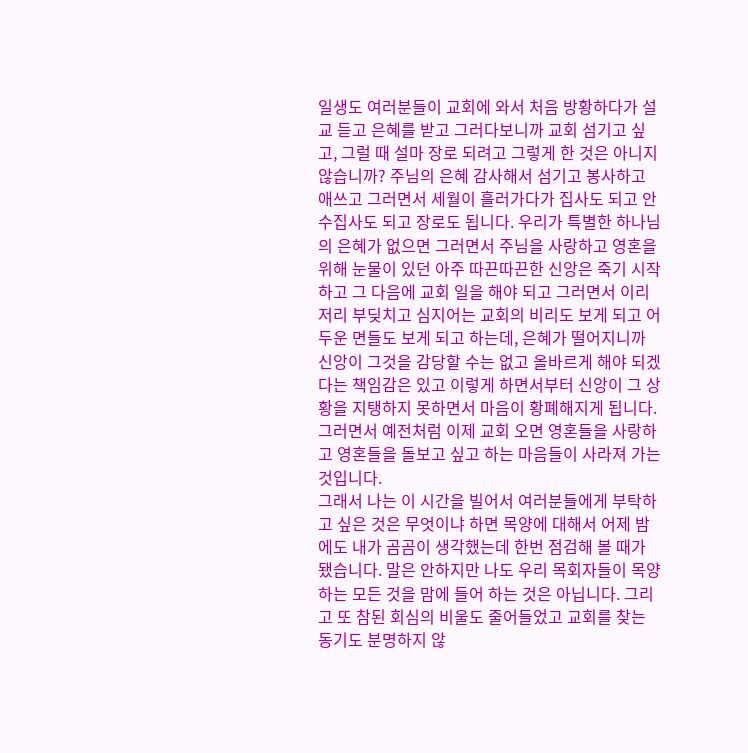일생도 여러분들이 교회에 와서 처음 방황하다가 설교 듣고 은혜를 받고 그러다보니까 교회 섬기고 싶고, 그럴 때 설마 장로 되려고 그렇게 한 것은 아니지 않습니까? 주님의 은혜 감사해서 섬기고 봉사하고 애쓰고 그러면서 세월이 흘러가다가 집사도 되고 안수집사도 되고 장로도 됩니다. 우리가 특별한 하나님의 은혜가 없으면 그러면서 주님을 사랑하고 영혼을 위해 눈물이 있던 아주 따끈따끈한 신앙은 죽기 시작하고 그 다음에 교회 일을 해야 되고 그러면서 이리저리 부딪치고 심지어는 교회의 비리도 보게 되고 어두운 면들도 보게 되고 하는데, 은혜가 떨어지니까 신앙이 그것을 감당할 수는 없고 올바르게 해야 되겠다는 책임감은 있고 이렇게 하면서부터 신앙이 그 상황을 지탱하지 못하면서 마음이 황폐해지게 됩니다. 그러면서 예전처럼 이제 교회 오면 영혼들을 사랑하고 영혼들을 돌보고 싶고 하는 마음들이 사라져 가는 것입니다.
그래서 나는 이 시간을 빌어서 여러분들에게 부탁하고 싶은 것은 무엇이냐 하면 목양에 대해서 어제 밤에도 내가 곰곰이 생각했는데 한번 점검해 볼 때가 됐습니다. 말은 안하지만 나도 우리 목회자들이 목양하는 모든 것을 맘에 들어 하는 것은 아닙니다. 그리고 또 참된 회심의 비울도 줄어들었고 교회를 찾는 동기도 분명하지 않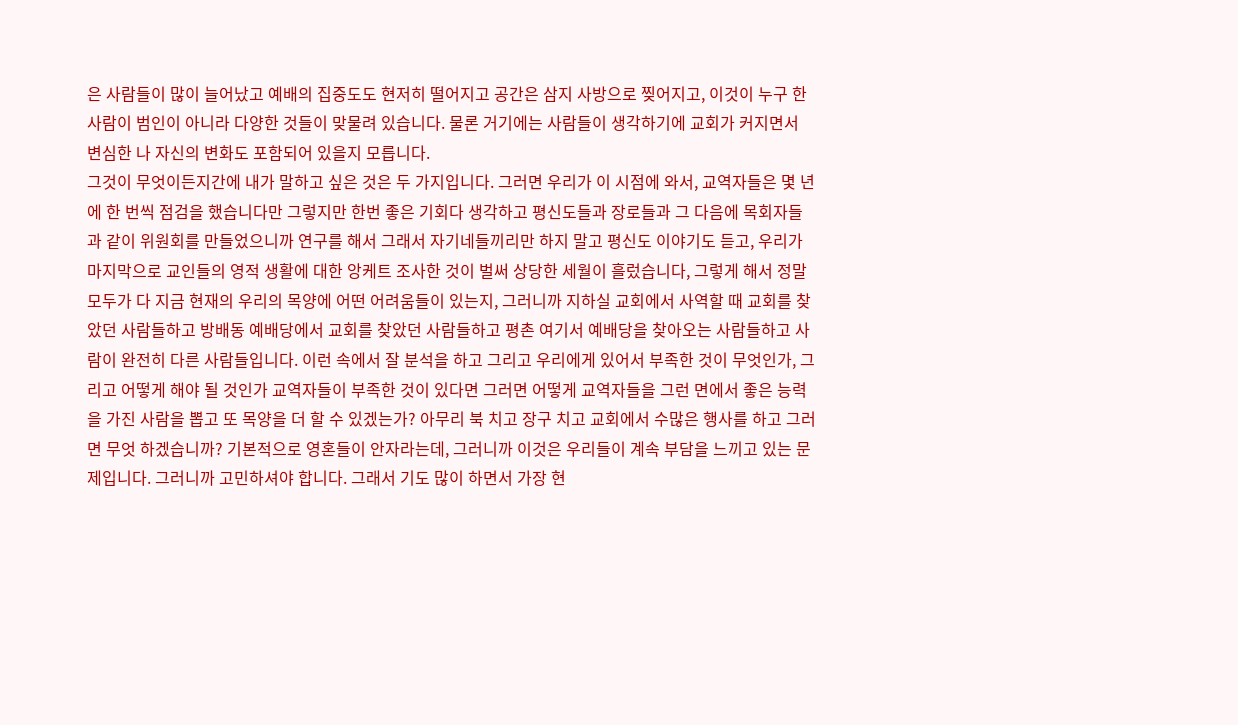은 사람들이 많이 늘어났고 예배의 집중도도 현저히 떨어지고 공간은 삼지 사방으로 찢어지고, 이것이 누구 한 사람이 범인이 아니라 다양한 것들이 맞물려 있습니다. 물론 거기에는 사람들이 생각하기에 교회가 커지면서 변심한 나 자신의 변화도 포함되어 있을지 모릅니다.
그것이 무엇이든지간에 내가 말하고 싶은 것은 두 가지입니다. 그러면 우리가 이 시점에 와서, 교역자들은 몇 년에 한 번씩 점검을 했습니다만 그렇지만 한번 좋은 기회다 생각하고 평신도들과 장로들과 그 다음에 목회자들과 같이 위원회를 만들었으니까 연구를 해서 그래서 자기네들끼리만 하지 말고 평신도 이야기도 듣고, 우리가 마지막으로 교인들의 영적 생활에 대한 앙케트 조사한 것이 벌써 상당한 세월이 흘렀습니다, 그렇게 해서 정말 모두가 다 지금 현재의 우리의 목양에 어떤 어려움들이 있는지, 그러니까 지하실 교회에서 사역할 때 교회를 찾았던 사람들하고 방배동 예배당에서 교회를 찾았던 사람들하고 평촌 여기서 예배당을 찾아오는 사람들하고 사람이 완전히 다른 사람들입니다. 이런 속에서 잘 분석을 하고 그리고 우리에게 있어서 부족한 것이 무엇인가, 그리고 어떻게 해야 될 것인가 교역자들이 부족한 것이 있다면 그러면 어떻게 교역자들을 그런 면에서 좋은 능력을 가진 사람을 뽑고 또 목양을 더 할 수 있겠는가? 아무리 북 치고 장구 치고 교회에서 수많은 행사를 하고 그러면 무엇 하겠습니까? 기본적으로 영혼들이 안자라는데, 그러니까 이것은 우리들이 계속 부담을 느끼고 있는 문제입니다. 그러니까 고민하셔야 합니다. 그래서 기도 많이 하면서 가장 현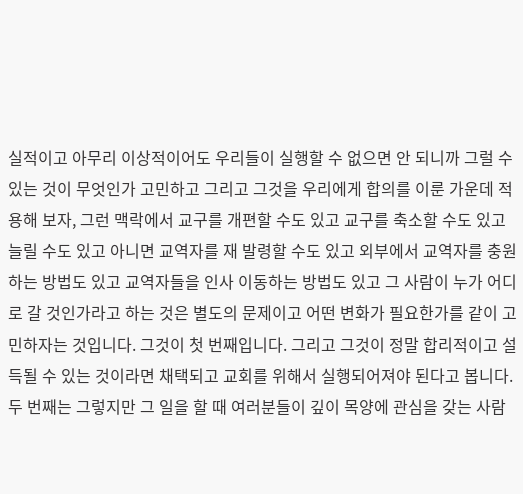실적이고 아무리 이상적이어도 우리들이 실행할 수 없으면 안 되니까 그럴 수 있는 것이 무엇인가 고민하고 그리고 그것을 우리에게 합의를 이룬 가운데 적용해 보자, 그런 맥락에서 교구를 개편할 수도 있고 교구를 축소할 수도 있고 늘릴 수도 있고 아니면 교역자를 재 발령할 수도 있고 외부에서 교역자를 충원하는 방법도 있고 교역자들을 인사 이동하는 방법도 있고 그 사람이 누가 어디로 갈 것인가라고 하는 것은 별도의 문제이고 어떤 변화가 필요한가를 같이 고민하자는 것입니다. 그것이 첫 번째입니다. 그리고 그것이 정말 합리적이고 설득될 수 있는 것이라면 채택되고 교회를 위해서 실행되어져야 된다고 봅니다.
두 번째는 그렇지만 그 일을 할 때 여러분들이 깊이 목양에 관심을 갖는 사람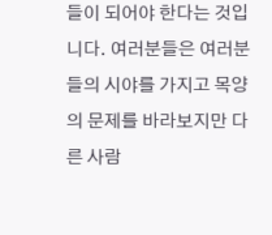들이 되어야 한다는 것입니다. 여러분들은 여러분들의 시야를 가지고 목양의 문제를 바라보지만 다른 사람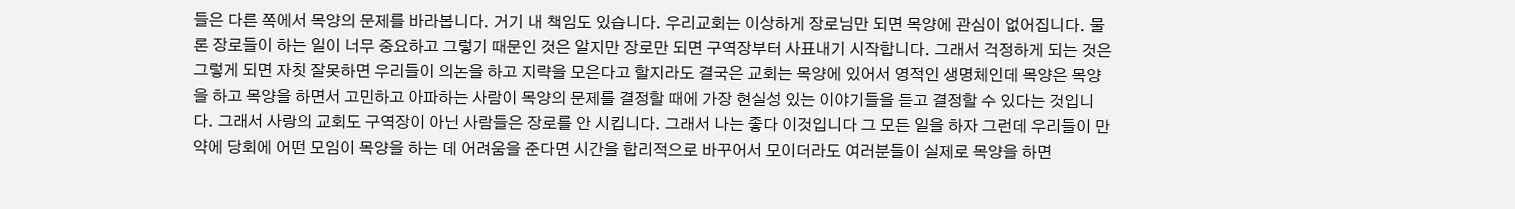들은 다른 쪽에서 목양의 문제를 바라봅니다. 거기 내 책임도 있습니다. 우리교회는 이상하게 장로님만 되면 목양에 관심이 없어집니다. 물론 장로들이 하는 일이 너무 중요하고 그렇기 때문인 것은 알지만 장로만 되면 구역장부터 사표내기 시작합니다. 그래서 걱정하게 되는 것은 그렇게 되면 자칫 잘못하면 우리들이 의논을 하고 지략을 모은다고 할지라도 결국은 교회는 목양에 있어서 영적인 생명체인데 목양은 목양을 하고 목양을 하면서 고민하고 아파하는 사람이 목양의 문제를 결정할 때에 가장 현실성 있는 이야기들을 듣고 결정할 수 있다는 것입니다. 그래서 사랑의 교회도 구역장이 아닌 사람들은 장로를 안 시킵니다. 그래서 나는 좋다 이것입니다 그 모든 일을 하자 그런데 우리들이 만약에 당회에 어떤 모임이 목양을 하는 데 어려움을 준다면 시간을 합리적으로 바꾸어서 모이더라도 여러분들이 실제로 목양을 하면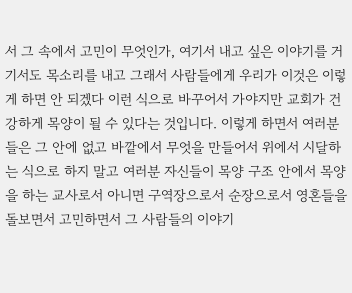서 그 속에서 고민이 무엇인가, 여기서 내고 싶은 이야기를 거기서도 목소리를 내고 그래서 사람들에게 우리가 이것은 이렇게 하면 안 되겠다 이런 식으로 바꾸어서 가야지만 교회가 건강하게 목양이 될 수 있다는 것입니다. 이렇게 하면서 여러분들은 그 안에 없고 바깥에서 무엇을 만들어서 위에서 시달하는 식으로 하지 말고 여러분 자신들이 목양 구조 안에서 목양을 하는 교사로서 아니면 구역장으로서 순장으로서 영혼들을 돌보면서 고민하면서 그 사람들의 이야기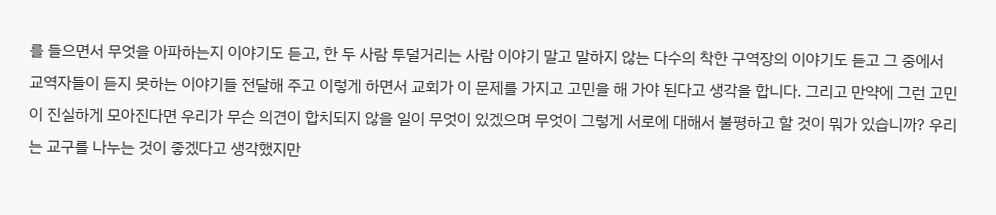를 들으면서 무엇을 아파하는지 이야기도 듣고, 한 두 사람 투덜거리는 사람 이야기 말고 말하지 않는 다수의 착한 구역장의 이야기도 듣고 그 중에서 교역자들이 듣지 못하는 이야기들 전달해 주고 이렇게 하면서 교회가 이 문제를 가지고 고민을 해 가야 된다고 생각을 합니다. 그리고 만약에 그런 고민이 진실하게 모아진다면 우리가 무슨 의견이 합치되지 않을 일이 무엇이 있겠으며 무엇이 그렇게 서로에 대해서 불평하고 할 것이 뭐가 있습니까? 우리는 교구를 나누는 것이 좋겠다고 생각했지만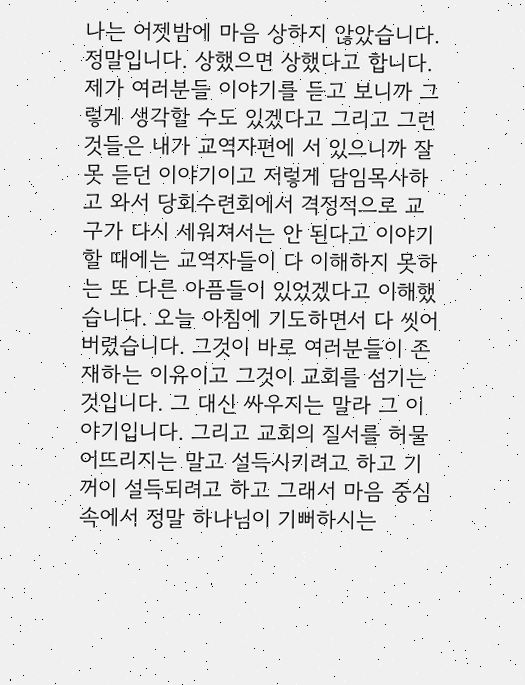나는 어젯밤에 마음 상하지 않았습니다. 정말입니다. 상했으면 상했다고 합니다. 제가 여러분들 이야기를 듣고 보니까 그렇게 생각할 수도 있겠다고 그리고 그런 것들은 내가 교역자편에 서 있으니까 잘 못 듣던 이야기이고 저렇게 담임목사하고 와서 당회수련회에서 격정적으로 교구가 다시 세워져서는 안 된다고 이야기할 때에는 교역자들이 다 이해하지 못하는 또 다른 아픔들이 있었겠다고 이해했습니다. 오늘 아침에 기도하면서 다 씻어버렸습니다. 그것이 바로 여러분들이 존재하는 이유이고 그것이 교회를 섬기는 것입니다. 그 대신 싸우지는 말라 그 이야기입니다. 그리고 교회의 질서를 허물어뜨리지는 말고 설득시키려고 하고 기꺼이 설득되려고 하고 그래서 마음 중심 속에서 정말 하나님이 기뻐하시는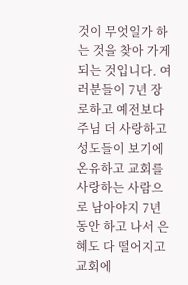것이 무엇일가 하는 것을 찾아 가게 되는 것입니다. 여러분들이 7년 장로하고 예전보다 주님 더 사랑하고 성도들이 보기에 온유하고 교회를 사랑하는 사람으로 남아야지 7년 동안 하고 나서 은혜도 다 떨어지고 교회에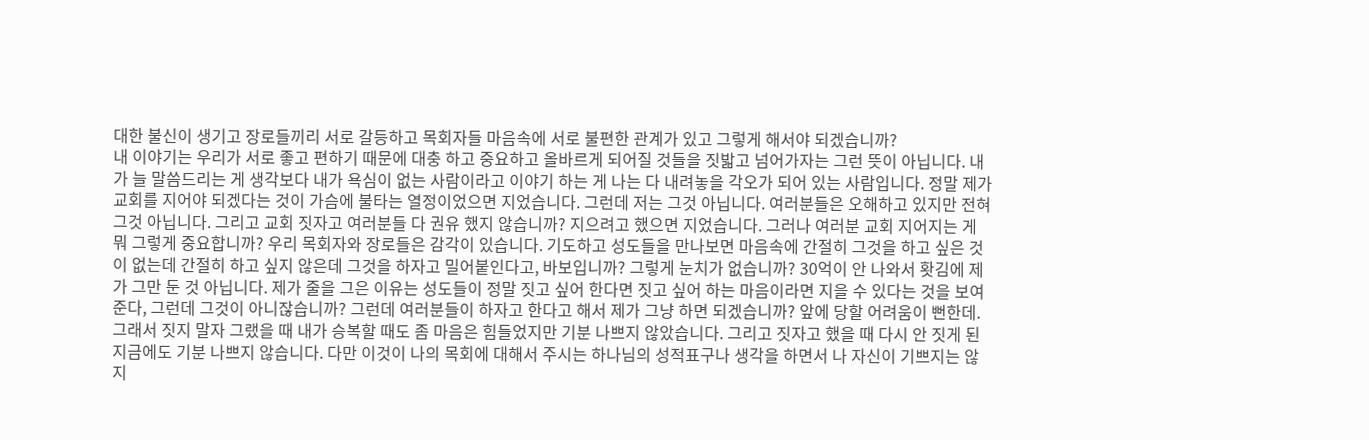대한 불신이 생기고 장로들끼리 서로 갈등하고 목회자들 마음속에 서로 불편한 관계가 있고 그렇게 해서야 되겠습니까?
내 이야기는 우리가 서로 좋고 편하기 때문에 대충 하고 중요하고 올바르게 되어질 것들을 짓밟고 넘어가자는 그런 뜻이 아닙니다. 내가 늘 말씀드리는 게 생각보다 내가 욕심이 없는 사람이라고 이야기 하는 게 나는 다 내려놓을 각오가 되어 있는 사람입니다. 정말 제가 교회를 지어야 되겠다는 것이 가슴에 불타는 열정이었으면 지었습니다. 그런데 저는 그것 아닙니다. 여러분들은 오해하고 있지만 전혀 그것 아닙니다. 그리고 교회 짓자고 여러분들 다 권유 했지 않습니까? 지으려고 했으면 지었습니다. 그러나 여러분 교회 지어지는 게 뭐 그렇게 중요합니까? 우리 목회자와 장로들은 감각이 있습니다. 기도하고 성도들을 만나보면 마음속에 간절히 그것을 하고 싶은 것이 없는데 간절히 하고 싶지 않은데 그것을 하자고 밀어붙인다고, 바보입니까? 그렇게 눈치가 없습니까? 30억이 안 나와서 홧김에 제가 그만 둔 것 아닙니다. 제가 줄을 그은 이유는 성도들이 정말 짓고 싶어 한다면 짓고 싶어 하는 마음이라면 지을 수 있다는 것을 보여준다, 그런데 그것이 아니잖습니까? 그런데 여러분들이 하자고 한다고 해서 제가 그냥 하면 되겠습니까? 앞에 당할 어려움이 뻔한데. 그래서 짓지 말자 그랬을 때 내가 승복할 때도 좀 마음은 힘들었지만 기분 나쁘지 않았습니다. 그리고 짓자고 했을 때 다시 안 짓게 된 지금에도 기분 나쁘지 않습니다. 다만 이것이 나의 목회에 대해서 주시는 하나님의 성적표구나 생각을 하면서 나 자신이 기쁘지는 않지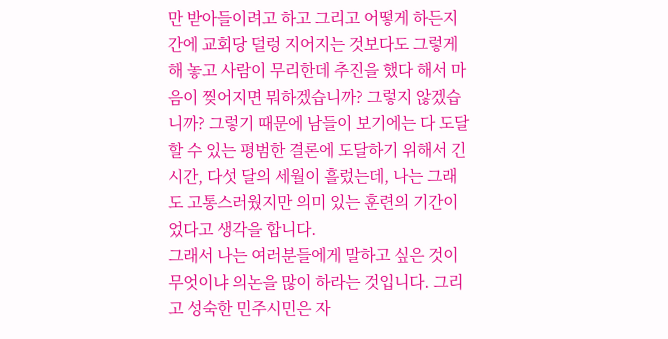만 받아들이려고 하고 그리고 어떻게 하든지 간에 교회당 덜렁 지어지는 것보다도 그렇게 해 놓고 사람이 무리한데 추진을 했다 해서 마음이 찢어지면 뭐하겠습니까? 그렇지 않겠습니까? 그렇기 때문에 남들이 보기에는 다 도달할 수 있는 평범한 결론에 도달하기 위해서 긴 시간, 다섯 달의 세월이 흘렀는데, 나는 그래도 고통스러웠지만 의미 있는 훈련의 기간이었다고 생각을 합니다.
그래서 나는 여러분들에게 말하고 싶은 것이 무엇이냐 의논을 많이 하라는 것입니다. 그리고 성숙한 민주시민은 자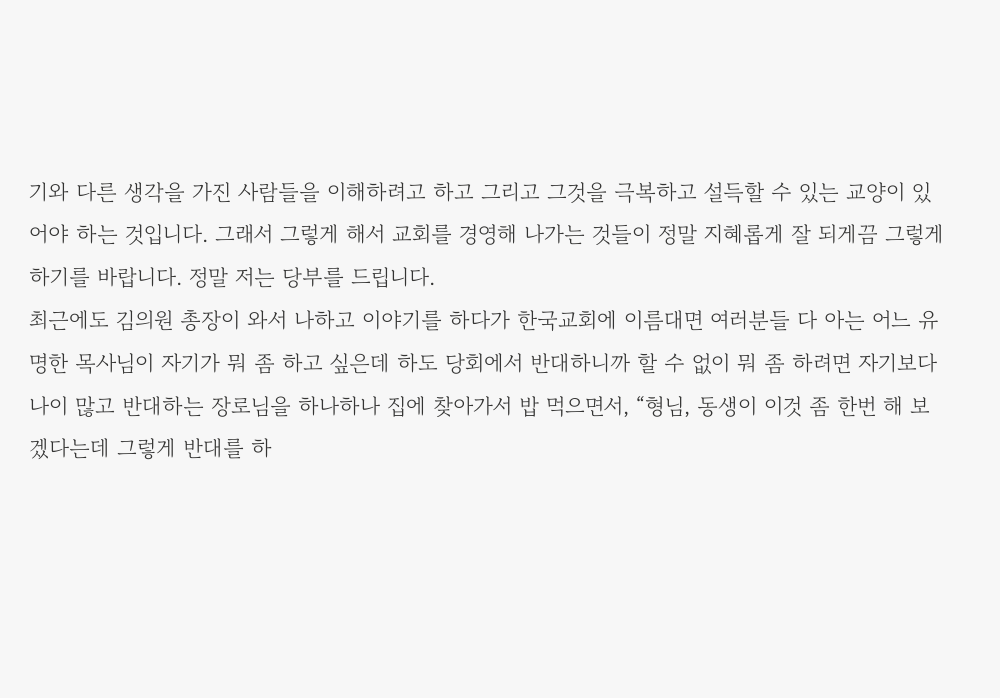기와 다른 생각을 가진 사람들을 이해하려고 하고 그리고 그것을 극복하고 설득할 수 있는 교양이 있어야 하는 것입니다. 그래서 그렇게 해서 교회를 경영해 나가는 것들이 정말 지혜롭게 잘 되게끔 그렇게 하기를 바랍니다. 정말 저는 당부를 드립니다.
최근에도 김의원 총장이 와서 나하고 이야기를 하다가 한국교회에 이름대면 여러분들 다 아는 어느 유명한 목사님이 자기가 뭐 좀 하고 싶은데 하도 당회에서 반대하니까 할 수 없이 뭐 좀 하려면 자기보다 나이 많고 반대하는 장로님을 하나하나 집에 찾아가서 밥 먹으면서, “형님, 동생이 이것 좀 한번 해 보겠다는데 그렇게 반대를 하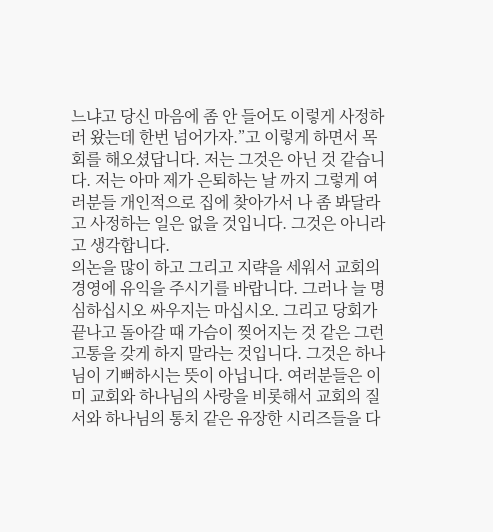느냐고 당신 마음에 좀 안 들어도 이렇게 사정하러 왔는데 한번 넘어가자.”고 이렇게 하면서 목회를 해오셨답니다. 저는 그것은 아닌 것 같습니다. 저는 아마 제가 은퇴하는 날 까지 그렇게 여러분들 개인적으로 집에 찾아가서 나 좀 봐달라고 사정하는 일은 없을 것입니다. 그것은 아니라고 생각합니다.
의논을 많이 하고 그리고 지략을 세워서 교회의 경영에 유익을 주시기를 바랍니다. 그러나 늘 명심하십시오 싸우지는 마십시오. 그리고 당회가 끝나고 돌아갈 때 가슴이 찢어지는 것 같은 그런 고통을 갖게 하지 말라는 것입니다. 그것은 하나님이 기뻐하시는 뜻이 아닙니다. 여러분들은 이미 교회와 하나님의 사랑을 비롯해서 교회의 질서와 하나님의 통치 같은 유장한 시리즈들을 다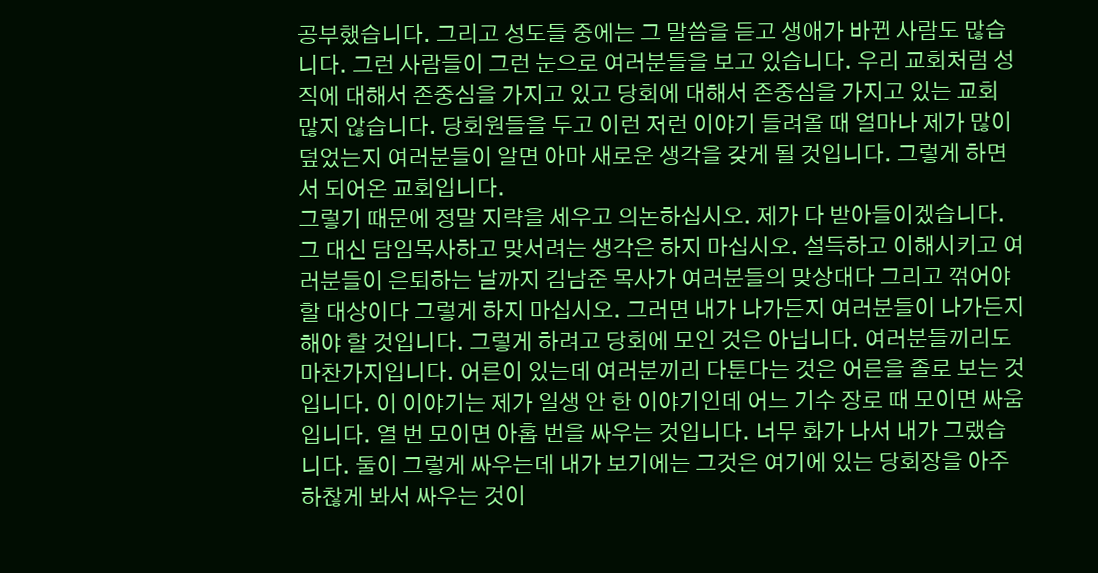공부했습니다. 그리고 성도들 중에는 그 말씀을 듣고 생애가 바뀐 사람도 많습니다. 그런 사람들이 그런 눈으로 여러분들을 보고 있습니다. 우리 교회처럼 성직에 대해서 존중심을 가지고 있고 당회에 대해서 존중심을 가지고 있는 교회 많지 않습니다. 당회원들을 두고 이런 저런 이야기 들려올 때 얼마나 제가 많이 덮었는지 여러분들이 알면 아마 새로운 생각을 갖게 될 것입니다. 그렇게 하면서 되어온 교회입니다.
그렇기 때문에 정말 지략을 세우고 의논하십시오. 제가 다 받아들이겠습니다. 그 대신 담임목사하고 맞서려는 생각은 하지 마십시오. 설득하고 이해시키고 여러분들이 은퇴하는 날까지 김남준 목사가 여러분들의 맞상대다 그리고 꺾어야 할 대상이다 그렇게 하지 마십시오. 그러면 내가 나가든지 여러분들이 나가든지 해야 할 것입니다. 그렇게 하려고 당회에 모인 것은 아닙니다. 여러분들끼리도 마찬가지입니다. 어른이 있는데 여러분끼리 다툰다는 것은 어른을 졸로 보는 것입니다. 이 이야기는 제가 일생 안 한 이야기인데 어느 기수 장로 때 모이면 싸움입니다. 열 번 모이면 아홉 번을 싸우는 것입니다. 너무 화가 나서 내가 그랬습니다. 둘이 그렇게 싸우는데 내가 보기에는 그것은 여기에 있는 당회장을 아주 하찮게 봐서 싸우는 것이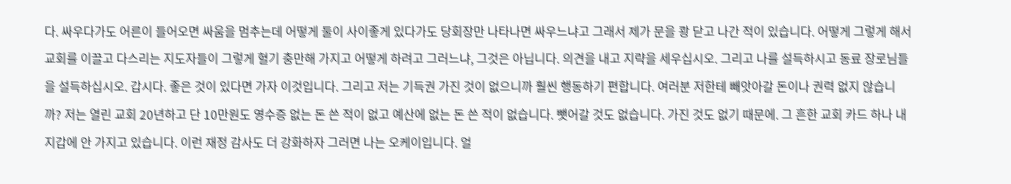다. 싸우다가도 어른이 들어오면 싸움을 멈추는데 어떻게 둘이 사이좋게 있다가도 당회장만 나타나면 싸우느냐고 그래서 제가 문을 쾅 닫고 나간 적이 있습니다. 어떻게 그렇게 해서 교회를 이끌고 다스리는 지도자들이 그렇게 혈기 충만해 가지고 어떻게 하려고 그러느냐, 그것은 아닙니다. 의견을 내고 지략을 세우십시오. 그리고 나를 설득하시고 동료 장로님들을 설득하십시오. 갑시다. 좋은 것이 있다면 가자 이것입니다. 그리고 저는 기득권 가진 것이 없으니까 훨씬 행동하기 편합니다. 여러분 저한테 빼앗아갈 돈이나 권력 없지 않습니까? 저는 열린 교회 20년하고 단 10만원도 영수증 없는 돈 쓴 적이 없고 예산에 없는 돈 쓴 적이 없습니다. 뺏어갈 것도 없습니다. 가진 것도 없기 때문에. 그 흔한 교회 카드 하나 내 지갑에 안 가지고 있습니다. 이런 재정 감사도 더 강화하자 그러면 나는 오케이입니다. 얼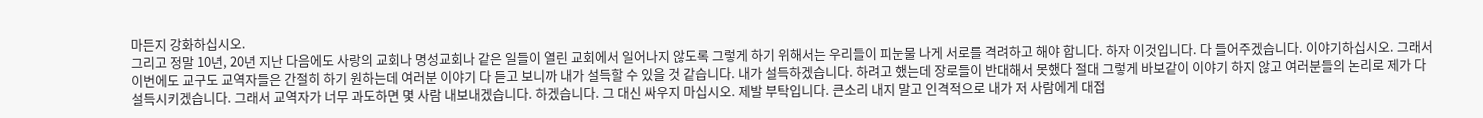마든지 강화하십시오.
그리고 정말 10년, 20년 지난 다음에도 사랑의 교회나 명성교회나 같은 일들이 열린 교회에서 일어나지 않도록 그렇게 하기 위해서는 우리들이 피눈물 나게 서로를 격려하고 해야 합니다. 하자 이것입니다. 다 들어주겠습니다. 이야기하십시오. 그래서 이번에도 교구도 교역자들은 간절히 하기 원하는데 여러분 이야기 다 듣고 보니까 내가 설득할 수 있을 것 같습니다. 내가 설득하겠습니다. 하려고 했는데 장로들이 반대해서 못했다 절대 그렇게 바보같이 이야기 하지 않고 여러분들의 논리로 제가 다 설득시키겠습니다. 그래서 교역자가 너무 과도하면 몇 사람 내보내겠습니다. 하겠습니다. 그 대신 싸우지 마십시오. 제발 부탁입니다. 큰소리 내지 말고 인격적으로 내가 저 사람에게 대접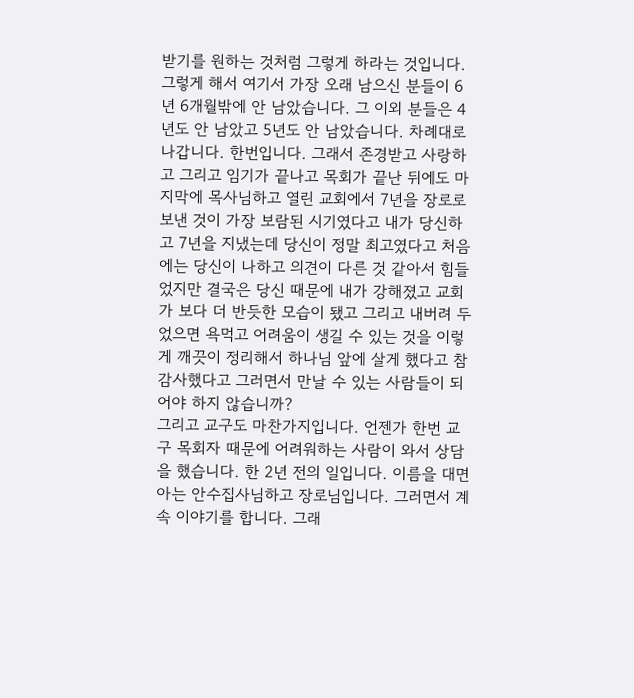받기를 원하는 것처럼 그렇게 하라는 것입니다. 그렇게 해서 여기서 가장 오래 남으신 분들이 6년 6개월밖에 안 남았습니다. 그 이외 분들은 4년도 안 남았고 5년도 안 남았습니다. 차례대로 나갑니다. 한번입니다. 그래서 존경받고 사랑하고 그리고 임기가 끝나고 목회가 끝난 뒤에도 마지막에 목사님하고 열린 교회에서 7년을 장로로 보낸 것이 가장 보람된 시기였다고 내가 당신하고 7년을 지냈는데 당신이 정말 최고였다고 처음에는 당신이 나하고 의견이 다른 것 같아서 힘들었지만 결국은 당신 때문에 내가 강해졌고 교회가 보다 더 반듯한 모습이 됐고 그리고 내버려 두었으면 욕먹고 어려움이 생길 수 있는 것을 이렇게 깨끗이 정리해서 하나님 앞에 살게 했다고 참 감사했다고 그러면서 만날 수 있는 사람들이 되어야 하지 않습니까?
그리고 교구도 마찬가지입니다. 언젠가 한번 교구 목회자 때문에 어려워하는 사람이 와서 상담을 했습니다. 한 2년 전의 일입니다. 이름을 대면 아는 안수집사님하고 장로님입니다. 그러면서 계속 이야기를 합니다. 그래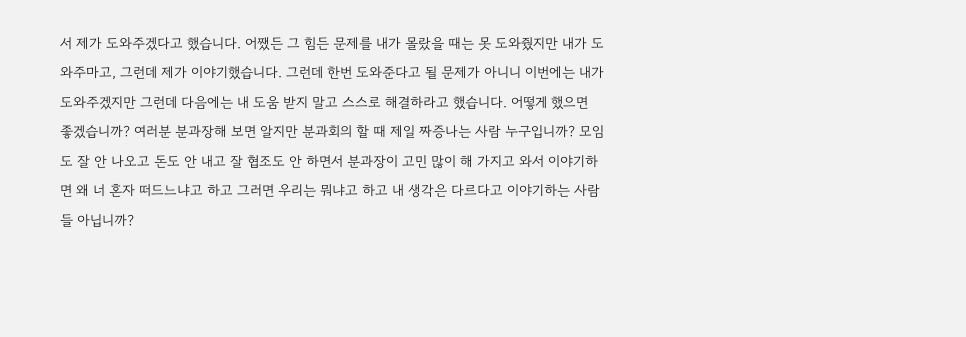서 제가 도와주겠다고 했습니다. 어쨌든 그 힘든 문제를 내가 몰랐을 때는 못 도와줬지만 내가 도와주마고, 그런데 제가 이야기했습니다. 그런데 한번 도와준다고 될 문제가 아니니 이번에는 내가 도와주겠지만 그런데 다음에는 내 도움 받지 말고 스스로 해결하라고 했습니다. 어떻게 했으면 좋겠습니까? 여러분 분과장해 보면 알지만 분과회의 할 때 제일 짜증나는 사람 누구입니까? 모임도 잘 안 나오고 돈도 안 내고 잘 협조도 안 하면서 분과장이 고민 많이 해 가지고 와서 이야기하면 왜 너 혼자 떠드느냐고 하고 그러면 우리는 뭐냐고 하고 내 생각은 다르다고 이야기하는 사람들 아닙니까?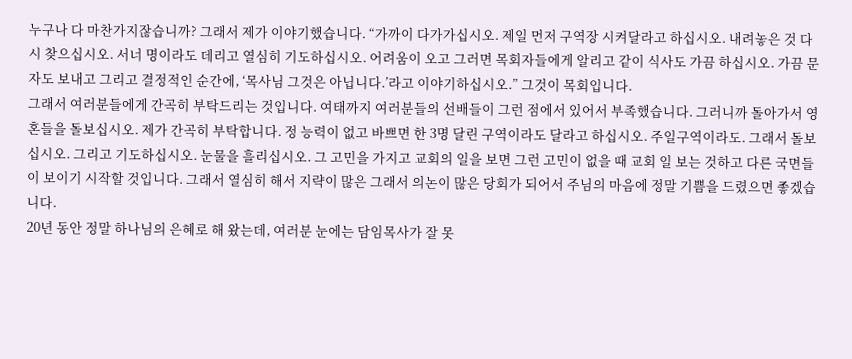누구나 다 마찬가지잖습니까? 그래서 제가 이야기했습니다. “가까이 다가가십시오. 제일 먼저 구역장 시켜달라고 하십시오. 내려놓은 것 다시 찾으십시오. 서너 명이라도 데리고 열심히 기도하십시오. 어려움이 오고 그러면 목회자들에게 알리고 같이 식사도 가끔 하십시오. 가끔 문자도 보내고 그리고 결정적인 순간에, ‘목사님 그것은 아닙니다.’라고 이야기하십시오.” 그것이 목회입니다.
그래서 여러분들에게 간곡히 부탁드리는 것입니다. 여태까지 여러분들의 선배들이 그런 점에서 있어서 부족했습니다. 그러니까 돌아가서 영혼들을 돌보십시오. 제가 간곡히 부탁합니다. 정 능력이 없고 바쁘면 한 3명 달린 구역이라도 달라고 하십시오. 주일구역이라도. 그래서 돌보십시오. 그리고 기도하십시오. 눈물을 흘리십시오. 그 고민을 가지고 교회의 일을 보면 그런 고민이 없을 때 교회 일 보는 것하고 다른 국면들이 보이기 시작할 것입니다. 그래서 열심히 해서 지략이 많은 그래서 의논이 많은 당회가 되어서 주님의 마음에 정말 기쁨을 드렸으면 좋겠습니다.
20년 동안 정말 하나님의 은혜로 해 왔는데, 여러분 눈에는 담임목사가 잘 못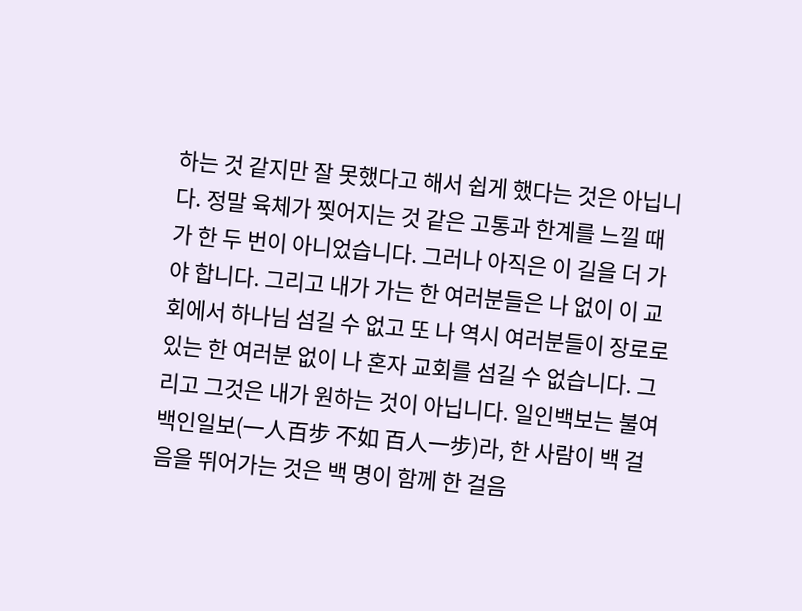하는 것 같지만 잘 못했다고 해서 쉽게 했다는 것은 아닙니다. 정말 육체가 찢어지는 것 같은 고통과 한계를 느낄 때가 한 두 번이 아니었습니다. 그러나 아직은 이 길을 더 가야 합니다. 그리고 내가 가는 한 여러분들은 나 없이 이 교회에서 하나님 섬길 수 없고 또 나 역시 여러분들이 장로로 있는 한 여러분 없이 나 혼자 교회를 섬길 수 없습니다. 그리고 그것은 내가 원하는 것이 아닙니다. 일인백보는 불여 백인일보(一人百步 不如 百人一步)라, 한 사람이 백 걸음을 뛰어가는 것은 백 명이 함께 한 걸음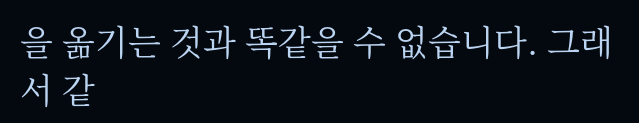을 옮기는 것과 똑같을 수 없습니다. 그래서 같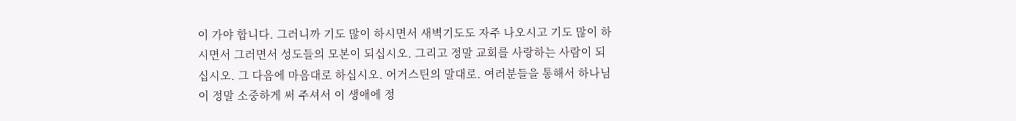이 가야 합니다. 그러니까 기도 많이 하시면서 새벽기도도 자주 나오시고 기도 많이 하시면서 그러면서 성도들의 모본이 되십시오. 그리고 정말 교회를 사랑하는 사람이 되십시오. 그 다음에 마음대로 하십시오. 어거스틴의 말대로. 여러분들을 통해서 하나님이 정말 소중하게 써 주셔서 이 생애에 정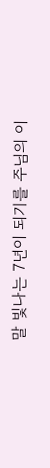말 빛나는 7년이 되기를 주님의 이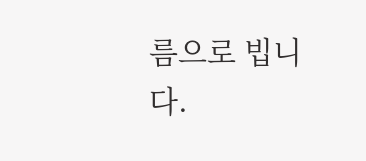름으로 빕니다.